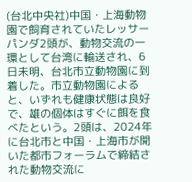(台北中央社)中国・上海動物園で飼育されていたレッサーパンダ2頭が、動物交流の一環として台湾に輸送され、6日未明、台北市立動物園に到着した。市立動物園によると、いずれも健康状態は良好で、雄の個体はすぐに餌を食べたという。2頭は、2024年に台北市と中国・上海市が開いた都市フォーラムで締結された動物交流に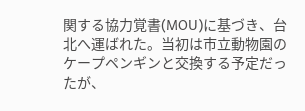関する協力覚書(MOU)に基づき、台北へ運ばれた。当初は市立動物園のケープペンギンと交換する予定だったが、